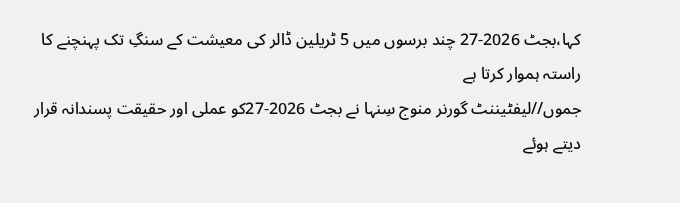کہا،بجٹ 2026-27 چند برسوں میں 5 ٹریلین ڈالر کی معیشت کے سنگِ تک پہنچنے کا راستہ ہموار کرتا ہے
جموں//لیفٹیننٹ گورنر منوج سِنہا نے بجٹ 2026-27کو عملی اور حقیقت پسندانہ قرار دیتے ہوئے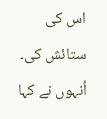اس کی ستائش کی۔ اُنہوں نے کہا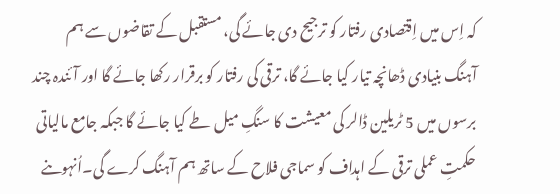کہ اِس میں اِقتصادی رفتار کو ترجیح دی جائے گی، مستقبل کے تقاضوں سے ہم آہنگ بنیادی ڈھانچہ تیار کیا جائے گا، ترقی کی رفتار کو برقرار رکھا جائے گا اور آئندہ چند برسوں میں 5 ٹریلین ڈالر کی معیشت کا سنگِ میل طے کیا جائے گا جبکہ جامع مالیاتی حکمتِ عملی ترقی کے اہداف کو سماجی فلاح کے ساتھ ہم آہنگ کرے گی۔اُنہوںنے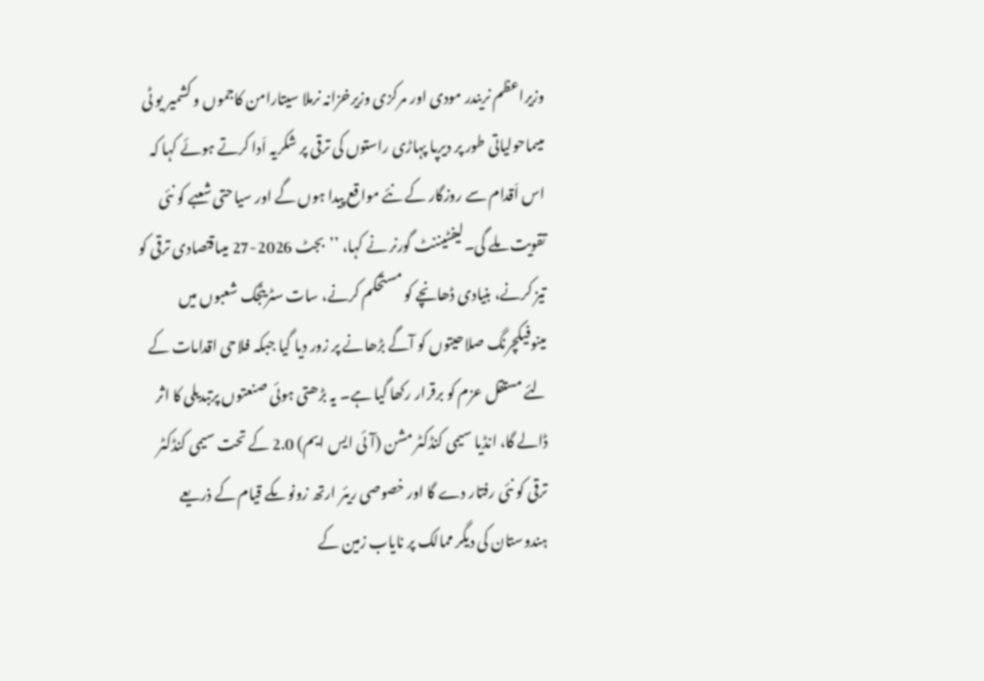وزیراعظم نریندر مودی اور مرکزی وزیرخزانہ نرملا سیتارامن کاجموں و کشمیر یو ٹی میںماحولیاتی طور پر دیرپا پہاڑی راستوں کی ترقی پر شکریہ اَدا کرتے ہوئے کہا کہ اس اَقدام سے روزگار کے نئے مواقع پیدا ہوں گے اور سیاحتی شعبے کو نئی تقویت ملے گی۔لیفٹیننٹ گورنر نے کہا، ’’بجٹ 2026-27 میںاقتصادی ترقی کو تیز کرنے، بنیادی ڈھانچے کو مستحکم کرنے، سات سٹریٹجک شعبوں میں مینوفیکچرنگ صلاحیتوں کو آگے بڑھانے پر زور دیا گیا جبکہ فلاحی اقدامات کے لئے مستقل عزم کو برقرار رکھا گیا ہے۔ یہ بڑھتی ہوئی صنعتوں پرتبدیلی کا اثر ڈالے گا، انڈیا سیمی کنڈکٹر مشن (آئی ایس ایم) 2.0 کے تحت سیمی کنڈکٹر ترقی کو نئی رفتار دے گا اور خصوصی ریئر ارتھ زونوںکے قیام کے ذریعے ہندوستان کی دیگر ممالک پر نایاب زمین کے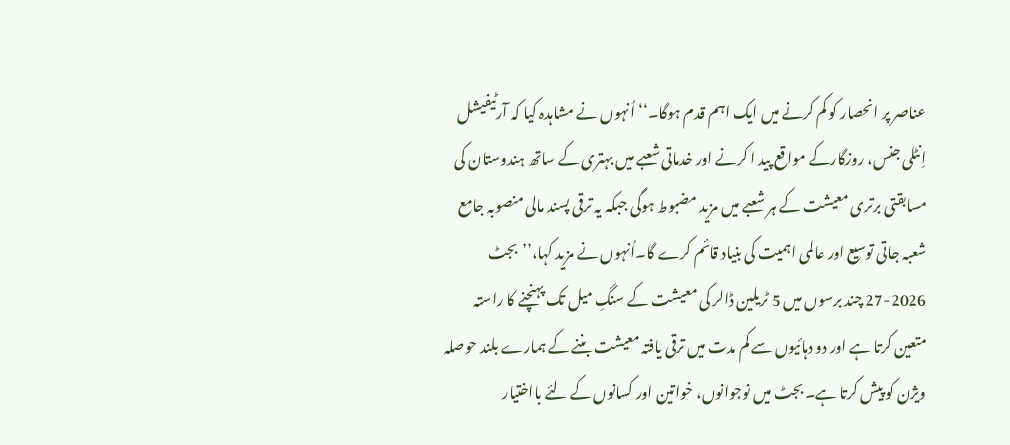عناصر پر انحصار کو کم کرنے میں ایک اہم قدم ہوگا۔‘‘اُنہوں نے مشاہدہ کیا کہ آرٹیفیشل اِنٹلی جنس، روزگارکے مواقع پید ا کرنے اور خدماتی شعبے میں بہتری کے ساتھ ہندوستان کی مسابقتی برتری معیشت کے ہر شعبے میں مزید مضبوط ہوگی جبکہ یہ ترقی پسند مالی منصوبہ جامع شعبہ جاتی توسیع اور عالمی اہمیت کی بنیاد قائم کرے گا۔اُنہوں نے مزید کہا،’’بجٹ 2026-27 چند برسوں میں 5 ٹریلین ڈالر کی معیشت کے سنگِ میل تک پہنچنے کا راستہ متعین کرتا ہے اور دو دہائیوں سے کم مدت میں ترقی یافتہ معیشت بننے کے ہمارے بلند حوصلہ ویژن کو پیش کرتا ہے۔ بجٹ میں نوجوانوں، خواتین اور کسانوں کے لئے بااختیار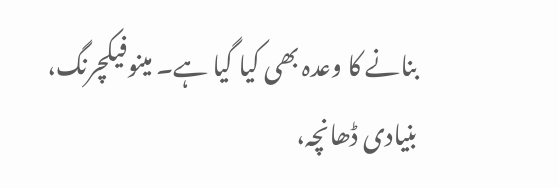بنانے کا وعدہ بھی کیا گیا ہے۔ مینوفیکچرنگ، بنیادی ڈھانچہ،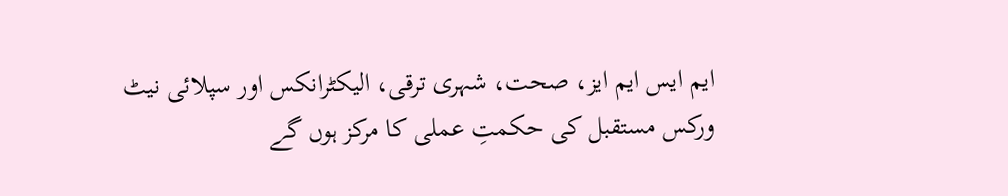ایم ایس ایم ایز، صحت، شہری ترقی، الیکٹرانکس اور سپلائی نیٹ ورکس مستقبل کی حکمتِ عملی کا مرکز ہوں گے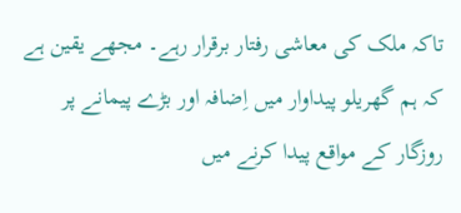تاکہ ملک کی معاشی رفتار برقرار رہے۔ مجھے یقین ہے کہ ہم گھریلو پیداوار میں اِضافہ اور بڑے پیمانے پر روزگار کے مواقع پیدا کرنے میں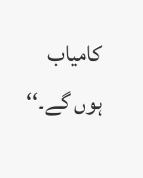کامیاب ہوں گے۔‘‘